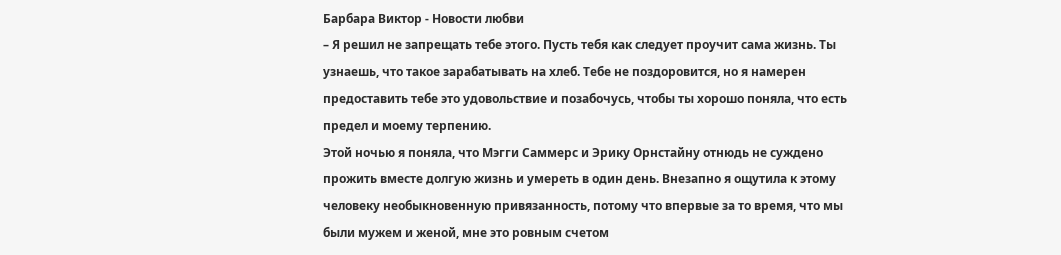Барбара Виктор - Новости любви
– Я решил не запрещать тебе этого. Пусть тебя как следует проучит сама жизнь. Ты узнаешь, что такое зарабатывать на хлеб. Тебе не поздоровится, но я намерен предоставить тебе это удовольствие и позабочусь, чтобы ты хорошо поняла, что есть предел и моему терпению.
Этой ночью я поняла, что Мэгги Саммерс и Эрику Орнстайну отнюдь не суждено прожить вместе долгую жизнь и умереть в один день. Внезапно я ощутила к этому человеку необыкновенную привязанность, потому что впервые за то время, что мы были мужем и женой, мне это ровным счетом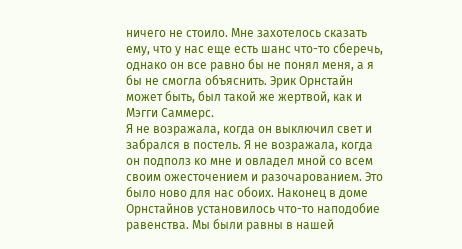ничего не стоило. Мне захотелось сказать ему, что у нас еще есть шанс что-то сберечь, однако он все равно бы не понял меня, а я бы не смогла объяснить. Эрик Орнстайн может быть, был такой же жертвой, как и Мэгги Саммерс.
Я не возражала, когда он выключил свет и забрался в постель. Я не возражала, когда он подполз ко мне и овладел мной со всем своим ожесточением и разочарованием. Это было ново для нас обоих. Наконец в доме Орнстайнов установилось что-то наподобие равенства. Мы были равны в нашей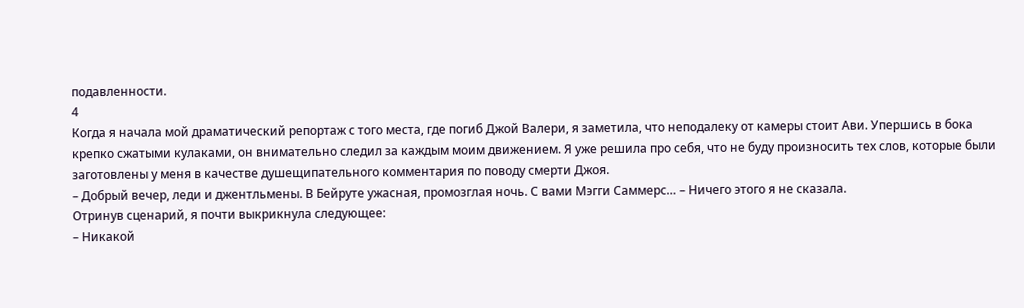подавленности.
4
Когда я начала мой драматический репортаж с того места, где погиб Джой Валери, я заметила, что неподалеку от камеры стоит Ави. Упершись в бока крепко сжатыми кулаками, он внимательно следил за каждым моим движением. Я уже решила про себя, что не буду произносить тех слов, которые были заготовлены у меня в качестве душещипательного комментария по поводу смерти Джоя.
– Добрый вечер, леди и джентльмены. В Бейруте ужасная, промозглая ночь. С вами Мэгги Саммерс… – Ничего этого я не сказала.
Отринув сценарий, я почти выкрикнула следующее:
– Никакой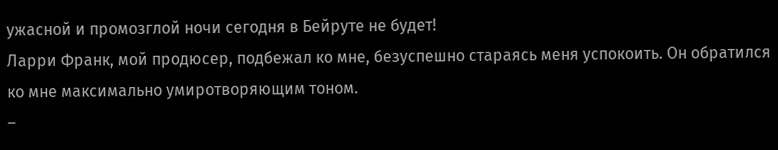ужасной и промозглой ночи сегодня в Бейруте не будет!
Ларри Франк, мой продюсер, подбежал ко мне, безуспешно стараясь меня успокоить. Он обратился ко мне максимально умиротворяющим тоном.
–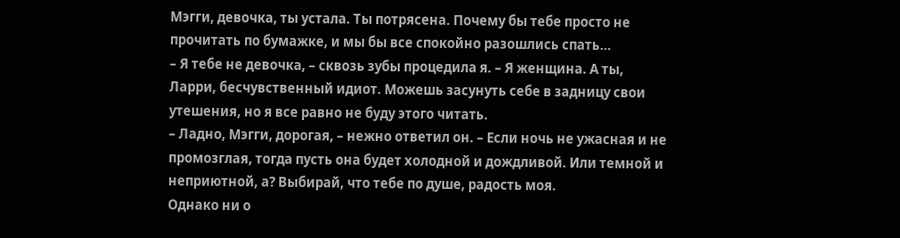Мэгги, девочка, ты устала. Ты потрясена. Почему бы тебе просто не прочитать по бумажке, и мы бы все спокойно разошлись спать…
– Я тебе не девочка, – сквозь зубы процедила я. – Я женщина. А ты, Ларри, бесчувственный идиот. Можешь засунуть себе в задницу свои утешения, но я все равно не буду этого читать.
– Ладно, Мэгги, дорогая, – нежно ответил он. – Если ночь не ужасная и не промозглая, тогда пусть она будет холодной и дождливой. Или темной и неприютной, а? Выбирай, что тебе по душе, радость моя.
Однако ни о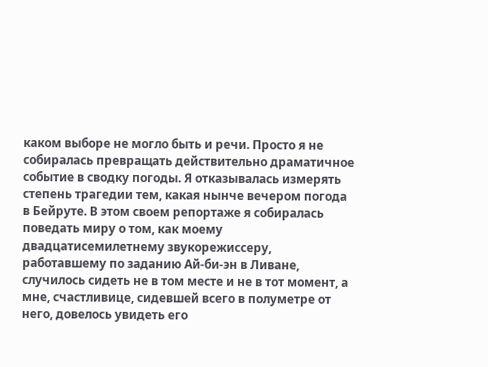каком выборе не могло быть и речи. Просто я не собиралась превращать действительно драматичное событие в сводку погоды. Я отказывалась измерять степень трагедии тем, какая нынче вечером погода в Бейруте. В этом своем репортаже я собиралась поведать миру о том, как моему двадцатисемилетнему звукорежиссеру, работавшему по заданию Ай-би-эн в Ливане, случилось сидеть не в том месте и не в тот момент, а мне, счастливице, сидевшей всего в полуметре от него, довелось увидеть его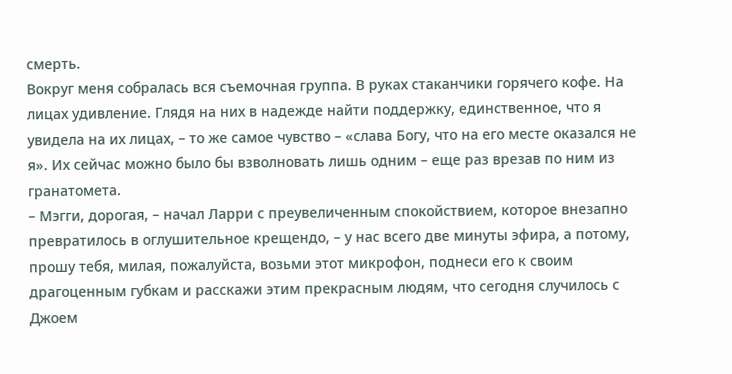смерть.
Вокруг меня собралась вся съемочная группа. В руках стаканчики горячего кофе. На лицах удивление. Глядя на них в надежде найти поддержку, единственное, что я увидела на их лицах, – то же самое чувство – «слава Богу, что на его месте оказался не я». Их сейчас можно было бы взволновать лишь одним – еще раз врезав по ним из гранатомета.
– Мэгги, дорогая, – начал Ларри с преувеличенным спокойствием, которое внезапно превратилось в оглушительное крещендо, – у нас всего две минуты эфира, а потому, прошу тебя, милая, пожалуйста, возьми этот микрофон, поднеси его к своим драгоценным губкам и расскажи этим прекрасным людям, что сегодня случилось с Джоем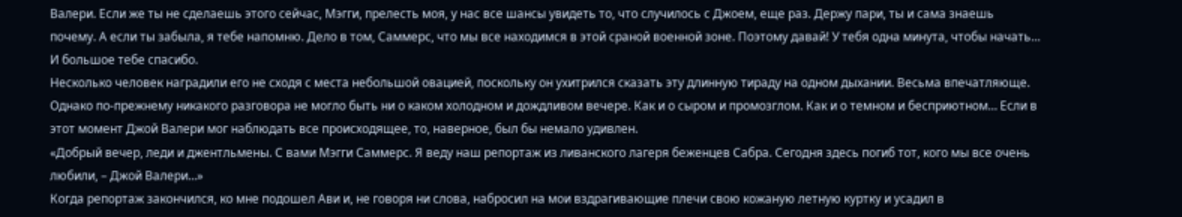Валери. Если же ты не сделаешь этого сейчас, Мэгги, прелесть моя, у нас все шансы увидеть то, что случилось с Джоем, еще раз. Держу пари, ты и сама знаешь почему. А если ты забыла, я тебе напомню. Дело в том, Саммерс, что мы все находимся в этой сраной военной зоне. Поэтому давай! У тебя одна минута, чтобы начать… И большое тебе спасибо.
Несколько человек наградили его не сходя с места небольшой овацией, поскольку он ухитрился сказать эту длинную тираду на одном дыхании. Весьма впечатляюще. Однако по-прежнему никакого разговора не могло быть ни о каком холодном и дождливом вечере. Как и о сыром и промозглом. Как и о темном и бесприютном… Если в этот момент Джой Валери мог наблюдать все происходящее, то, наверное, был бы немало удивлен.
«Добрый вечер, леди и джентльмены. С вами Мэгги Саммерс. Я веду наш репортаж из ливанского лагеря беженцев Сабра. Сегодня здесь погиб тот, кого мы все очень любили, – Джой Валери…»
Когда репортаж закончился, ко мне подошел Ави и, не говоря ни слова, набросил на мои вздрагивающие плечи свою кожаную летную куртку и усадил в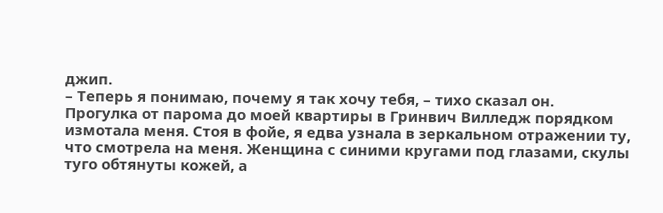джип.
– Теперь я понимаю, почему я так хочу тебя, – тихо сказал он.
Прогулка от парома до моей квартиры в Гринвич Вилледж порядком измотала меня. Стоя в фойе, я едва узнала в зеркальном отражении ту, что смотрела на меня. Женщина с синими кругами под глазами, скулы туго обтянуты кожей, а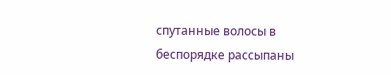спутанные волосы в беспорядке рассыпаны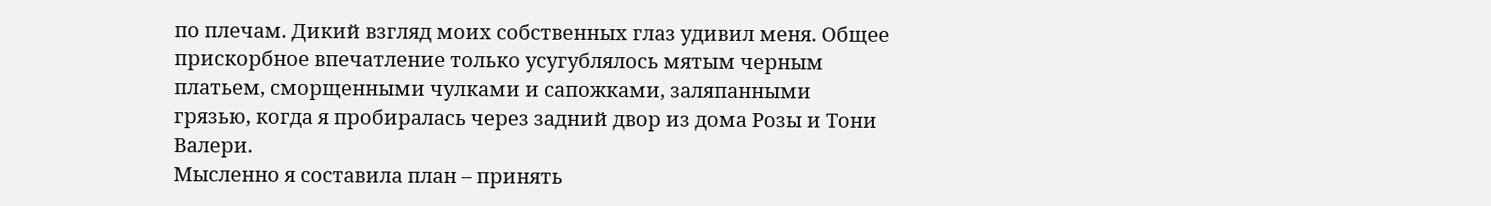по плечам. Дикий взгляд моих собственных глаз удивил меня. Общее прискорбное впечатление только усугублялось мятым черным платьем, сморщенными чулками и сапожками, заляпанными грязью, когда я пробиралась через задний двор из дома Розы и Тони Валери.
Мысленно я составила план – принять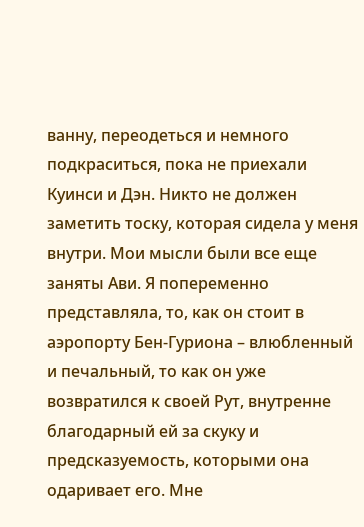ванну, переодеться и немного подкраситься, пока не приехали Куинси и Дэн. Никто не должен заметить тоску, которая сидела у меня внутри. Мои мысли были все еще заняты Ави. Я попеременно представляла, то, как он стоит в аэропорту Бен-Гуриона – влюбленный и печальный, то как он уже возвратился к своей Рут, внутренне благодарный ей за скуку и предсказуемость, которыми она одаривает его. Мне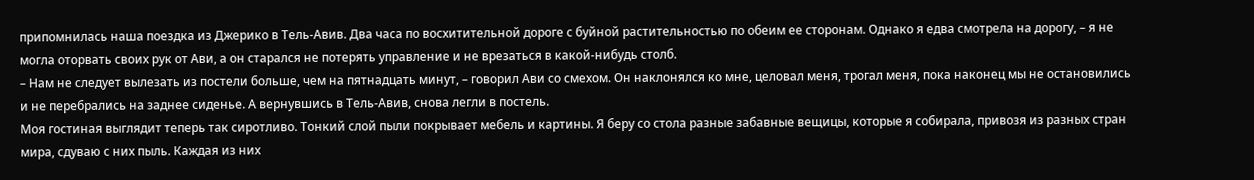припомнилась наша поездка из Джерико в Тель-Авив. Два часа по восхитительной дороге с буйной растительностью по обеим ее сторонам. Однако я едва смотрела на дорогу, – я не могла оторвать своих рук от Ави, а он старался не потерять управление и не врезаться в какой-нибудь столб.
– Нам не следует вылезать из постели больше, чем на пятнадцать минут, – говорил Ави со смехом. Он наклонялся ко мне, целовал меня, трогал меня, пока наконец мы не остановились и не перебрались на заднее сиденье. А вернувшись в Тель-Авив, снова легли в постель.
Моя гостиная выглядит теперь так сиротливо. Тонкий слой пыли покрывает мебель и картины. Я беру со стола разные забавные вещицы, которые я собирала, привозя из разных стран мира, сдуваю с них пыль. Каждая из них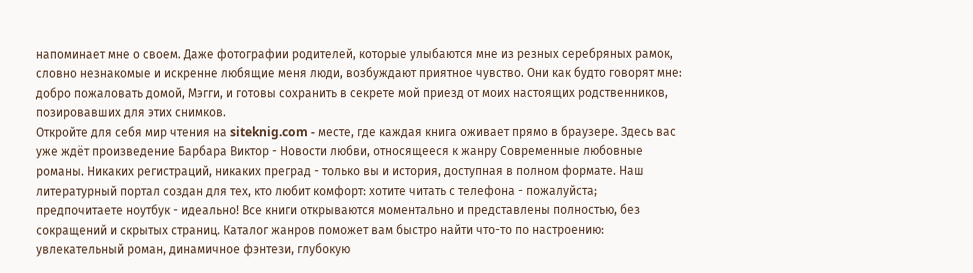напоминает мне о своем. Даже фотографии родителей, которые улыбаются мне из резных серебряных рамок, словно незнакомые и искренне любящие меня люди, возбуждают приятное чувство. Они как будто говорят мне: добро пожаловать домой, Мэгги, и готовы сохранить в секрете мой приезд от моих настоящих родственников, позировавших для этих снимков.
Откройте для себя мир чтения на siteknig.com - месте, где каждая книга оживает прямо в браузере. Здесь вас уже ждёт произведение Барбара Виктор - Новости любви, относящееся к жанру Современные любовные романы. Никаких регистраций, никаких преград - только вы и история, доступная в полном формате. Наш литературный портал создан для тех, кто любит комфорт: хотите читать с телефона - пожалуйста; предпочитаете ноутбук - идеально! Все книги открываются моментально и представлены полностью, без сокращений и скрытых страниц. Каталог жанров поможет вам быстро найти что-то по настроению: увлекательный роман, динамичное фэнтези, глубокую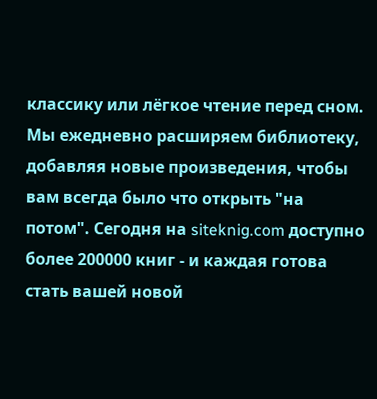классику или лёгкое чтение перед сном. Мы ежедневно расширяем библиотеку, добавляя новые произведения, чтобы вам всегда было что открыть "на потом". Сегодня на siteknig.com доступно более 200000 книг - и каждая готова стать вашей новой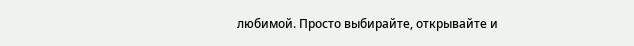любимой. Просто выбирайте, открывайте и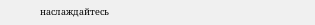наслаждайтесь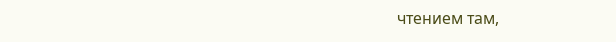чтением там,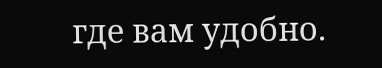где вам удобно.